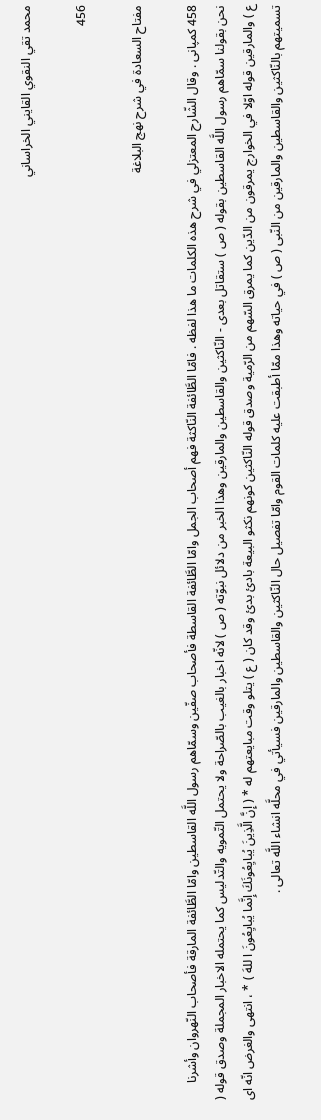محمد تقي النقوي القايني الخراساني

456

مفتاح السعادة في شرح نهج البلاغة

458 كمپانى . وقال الشّارح المعتزلي في شرح هذه الكلمات ما هذا لفظه . فامّا الطَّائفة النّاكثة فهم أصحاب الجمل وامّا الطَّائفة القاسطة فأصحاب صفّين وسمّاهم رسول اللَّه القاسطين وامّا الطَّائفة المارقة فأصحاب النّهروان وأشرنا نحن بقولنا سمّاهم رسول اللَّه القاسطين بقوله ( ص ) ستقاتل بعدى - النّاكثين والقاسطين والمارقين وهذا الخبر من دلائل نبوّته ( ص ) لانّه اخبار بالغيب بالصّراحة ولا يحتمل التّمويه والتّدليس كما يحتمله الاخبار المجملة وصدق قوله ( ع ) والمارقين قوله اوّلا في الخوارج يمرقون من الدّين كما يمرق السّهم من الرّمية وصدق قوله النّاكثين كونهم نكثو البيعة بادئ بدئ وقد كان ( ع ) يتلو وقت مبايعتهم له * ( إِنَّ الَّذِينَ يُبايِعُونَكَ إِنَّما يُبايِعُونَ ا للهَ ) * ، انتهى والغرض انّه اى تسميتهم بالنّاكثين والقاسطين والمارقين من النّبى ( ص ) في حياته وهذا ممّا أطبقت عليه كلمات القوم وامّا تفصيل حال النّاكثين والقاسطين والمارقين فسيأتي في محلَّه انشاء اللَّه تعالى .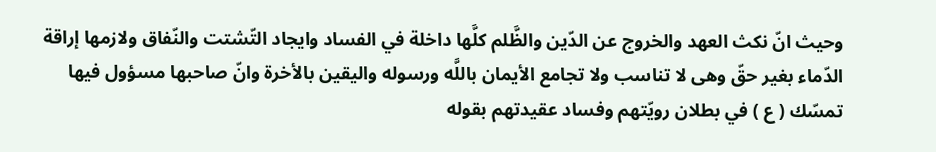وحيث انّ نكث العهد والخروج عن الدّين والظَّلم كلَّها داخلة في الفساد وايجاد التّشتت والنّفاق ولازمها إراقة الدّماء بغير حقّ وهى لا تناسب ولا تجامع الأيمان باللَّه ورسوله واليقين بالأخرة وانّ صاحبها مسؤول فيها تمسّك ( ع ) في بطلان رويّتهم وفساد عقيدتهم بقوله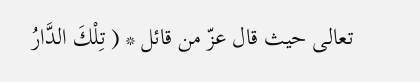تعالى حيث قال عزّ من قائل * ( تِلْكَ الدَّارُ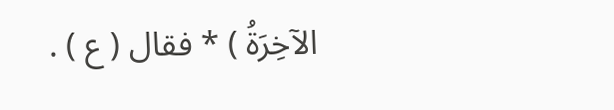الآخِرَةُ ) * فقال ( ع ) .